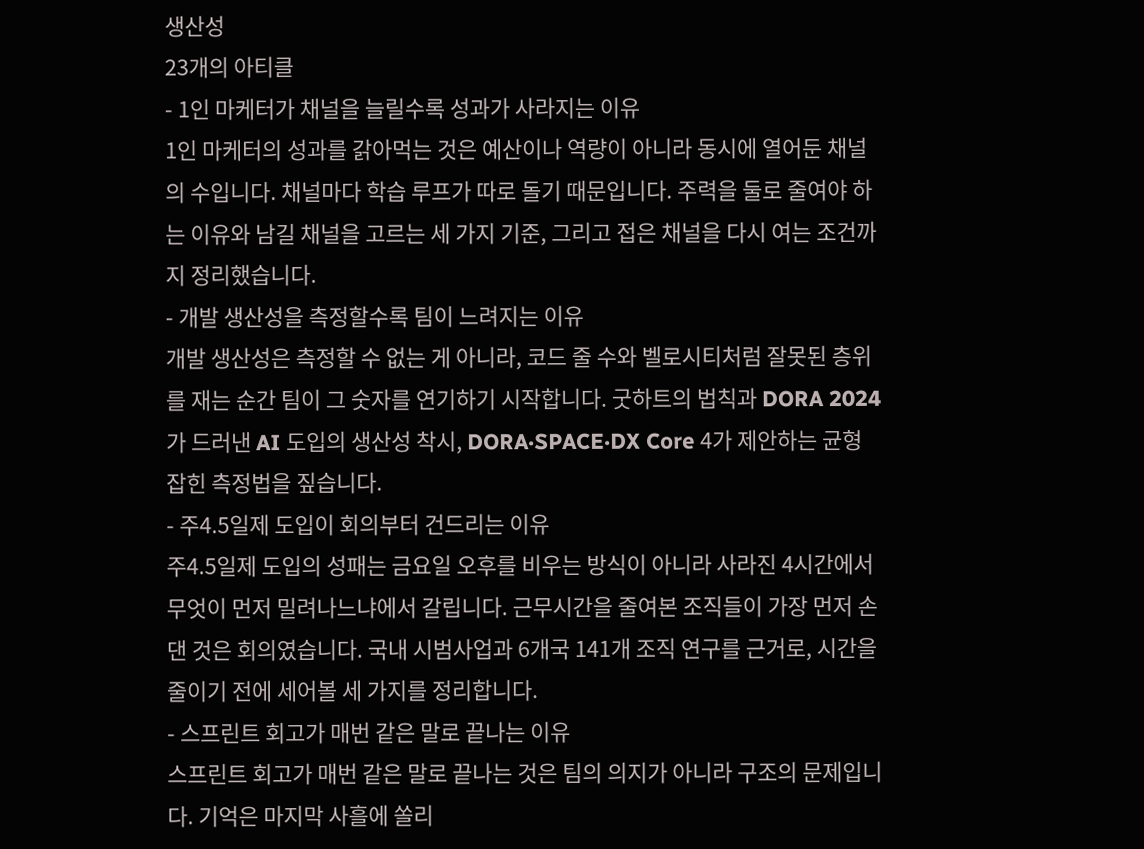생산성
23개의 아티클
- 1인 마케터가 채널을 늘릴수록 성과가 사라지는 이유
1인 마케터의 성과를 갉아먹는 것은 예산이나 역량이 아니라 동시에 열어둔 채널의 수입니다. 채널마다 학습 루프가 따로 돌기 때문입니다. 주력을 둘로 줄여야 하는 이유와 남길 채널을 고르는 세 가지 기준, 그리고 접은 채널을 다시 여는 조건까지 정리했습니다.
- 개발 생산성을 측정할수록 팀이 느려지는 이유
개발 생산성은 측정할 수 없는 게 아니라, 코드 줄 수와 벨로시티처럼 잘못된 층위를 재는 순간 팀이 그 숫자를 연기하기 시작합니다. 굿하트의 법칙과 DORA 2024가 드러낸 AI 도입의 생산성 착시, DORA·SPACE·DX Core 4가 제안하는 균형 잡힌 측정법을 짚습니다.
- 주4.5일제 도입이 회의부터 건드리는 이유
주4.5일제 도입의 성패는 금요일 오후를 비우는 방식이 아니라 사라진 4시간에서 무엇이 먼저 밀려나느냐에서 갈립니다. 근무시간을 줄여본 조직들이 가장 먼저 손댄 것은 회의였습니다. 국내 시범사업과 6개국 141개 조직 연구를 근거로, 시간을 줄이기 전에 세어볼 세 가지를 정리합니다.
- 스프린트 회고가 매번 같은 말로 끝나는 이유
스프린트 회고가 매번 같은 말로 끝나는 것은 팀의 의지가 아니라 구조의 문제입니다. 기억은 마지막 사흘에 쏠리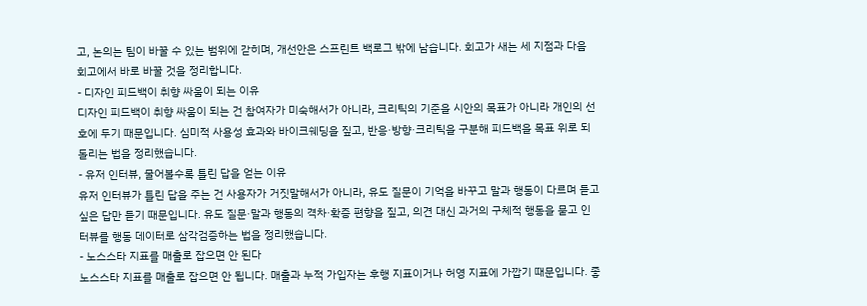고, 논의는 팀이 바꿀 수 있는 범위에 갇히며, 개선안은 스프린트 백로그 밖에 남습니다. 회고가 새는 세 지점과 다음 회고에서 바로 바꿀 것을 정리합니다.
- 디자인 피드백이 취향 싸움이 되는 이유
디자인 피드백이 취향 싸움이 되는 건 참여자가 미숙해서가 아니라, 크리틱의 기준을 시안의 목표가 아니라 개인의 선호에 두기 때문입니다. 심미적 사용성 효과와 바이크쉐딩을 짚고, 반응·방향·크리틱을 구분해 피드백을 목표 위로 되돌리는 법을 정리했습니다.
- 유저 인터뷰, 물어볼수록 틀린 답을 얻는 이유
유저 인터뷰가 틀린 답을 주는 건 사용자가 거짓말해서가 아니라, 유도 질문이 기억을 바꾸고 말과 행동이 다르며 듣고 싶은 답만 듣기 때문입니다. 유도 질문·말과 행동의 격차·확증 편향을 짚고, 의견 대신 과거의 구체적 행동을 묻고 인터뷰를 행동 데이터로 삼각검증하는 법을 정리했습니다.
- 노스스타 지표를 매출로 잡으면 안 된다
노스스타 지표를 매출로 잡으면 안 됩니다. 매출과 누적 가입자는 후행 지표이거나 허영 지표에 가깝기 때문입니다. 좋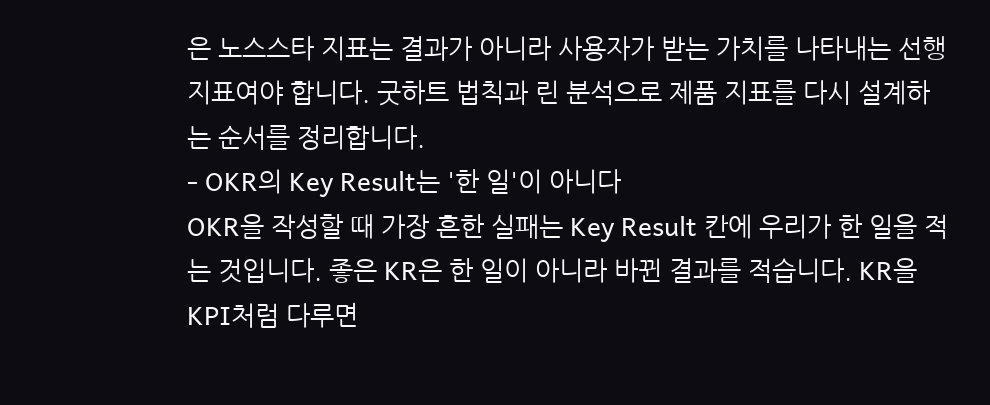은 노스스타 지표는 결과가 아니라 사용자가 받는 가치를 나타내는 선행 지표여야 합니다. 굿하트 법칙과 린 분석으로 제품 지표를 다시 설계하는 순서를 정리합니다.
- OKR의 Key Result는 '한 일'이 아니다
OKR을 작성할 때 가장 흔한 실패는 Key Result 칸에 우리가 한 일을 적는 것입니다. 좋은 KR은 한 일이 아니라 바뀐 결과를 적습니다. KR을 KPI처럼 다루면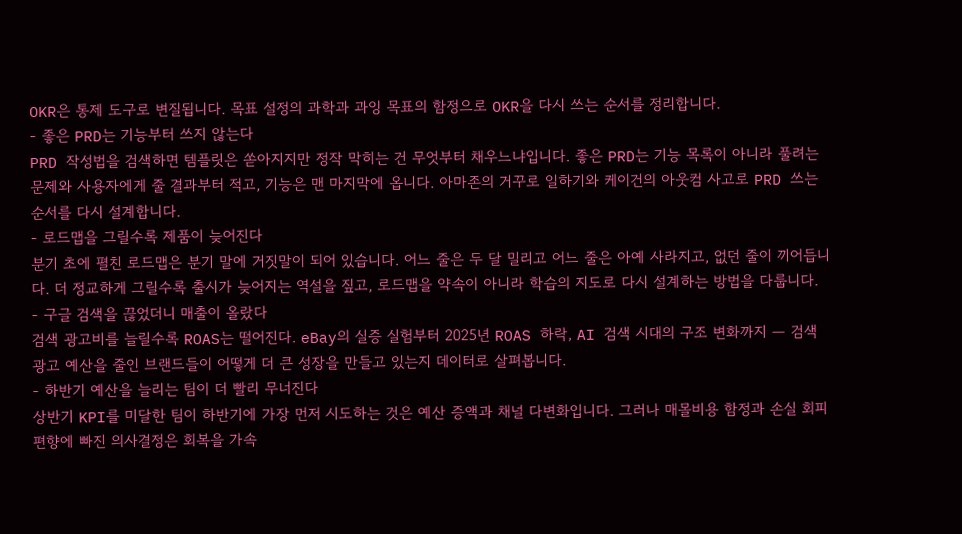OKR은 통제 도구로 변질됩니다. 목표 설정의 과학과 과잉 목표의 함정으로 OKR을 다시 쓰는 순서를 정리합니다.
- 좋은 PRD는 기능부터 쓰지 않는다
PRD 작성법을 검색하면 템플릿은 쏟아지지만 정작 막히는 건 무엇부터 채우느냐입니다. 좋은 PRD는 기능 목록이 아니라 풀려는 문제와 사용자에게 줄 결과부터 적고, 기능은 맨 마지막에 옵니다. 아마존의 거꾸로 일하기와 케이건의 아웃컴 사고로 PRD 쓰는 순서를 다시 설계합니다.
- 로드맵을 그릴수록 제품이 늦어진다
분기 초에 펼친 로드맵은 분기 말에 거짓말이 되어 있습니다. 어느 줄은 두 달 밀리고 어느 줄은 아예 사라지고, 없던 줄이 끼어듭니다. 더 정교하게 그릴수록 출시가 늦어지는 역설을 짚고, 로드맵을 약속이 아니라 학습의 지도로 다시 설계하는 방법을 다룹니다.
- 구글 검색을 끊었더니 매출이 올랐다
검색 광고비를 늘릴수록 ROAS는 떨어진다. eBay의 실증 실험부터 2025년 ROAS 하락, AI 검색 시대의 구조 변화까지 — 검색 광고 예산을 줄인 브랜드들이 어떻게 더 큰 성장을 만들고 있는지 데이터로 살펴봅니다.
- 하반기 예산을 늘리는 팀이 더 빨리 무너진다
상반기 KPI를 미달한 팀이 하반기에 가장 먼저 시도하는 것은 예산 증액과 채널 다변화입니다. 그러나 매몰비용 함정과 손실 회피 편향에 빠진 의사결정은 회복을 가속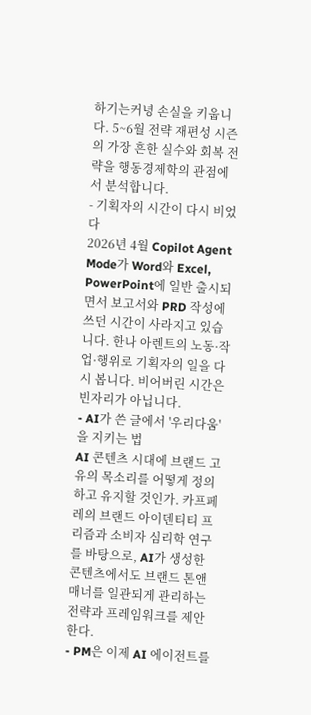하기는커녕 손실을 키웁니다. 5~6월 전략 재편성 시즌의 가장 흔한 실수와 회복 전략을 행동경제학의 관점에서 분석합니다.
- 기획자의 시간이 다시 비었다
2026년 4월 Copilot Agent Mode가 Word와 Excel, PowerPoint에 일반 출시되면서 보고서와 PRD 작성에 쓰던 시간이 사라지고 있습니다. 한나 아렌트의 노동·작업·행위로 기획자의 일을 다시 봅니다. 비어버린 시간은 빈자리가 아닙니다.
- AI가 쓴 글에서 '우리다움'을 지키는 법
AI 콘텐츠 시대에 브랜드 고유의 목소리를 어떻게 정의하고 유지할 것인가. 카프페레의 브랜드 아이덴티티 프리즘과 소비자 심리학 연구를 바탕으로, AI가 생성한 콘텐츠에서도 브랜드 톤앤매너를 일관되게 관리하는 전략과 프레임워크를 제안한다.
- PM은 이제 AI 에이전트를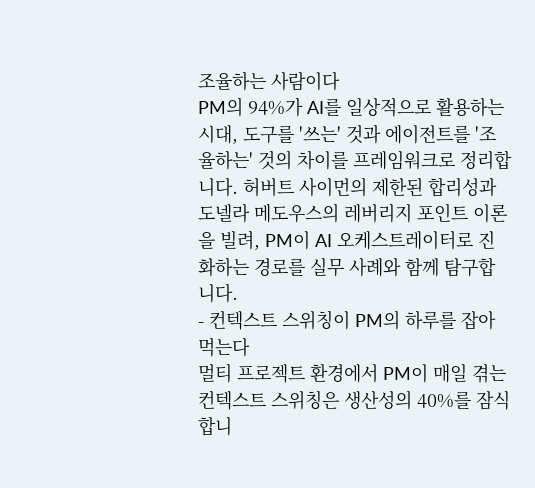조율하는 사람이다
PM의 94%가 AI를 일상적으로 활용하는 시대, 도구를 '쓰는' 것과 에이전트를 '조율하는' 것의 차이를 프레임워크로 정리합니다. 허버트 사이먼의 제한된 합리성과 도넬라 메도우스의 레버리지 포인트 이론을 빌려, PM이 AI 오케스트레이터로 진화하는 경로를 실무 사례와 함께 탐구합니다.
- 컨텍스트 스위칭이 PM의 하루를 잡아먹는다
멀티 프로젝트 환경에서 PM이 매일 겪는 컨텍스트 스위칭은 생산성의 40%를 잠식합니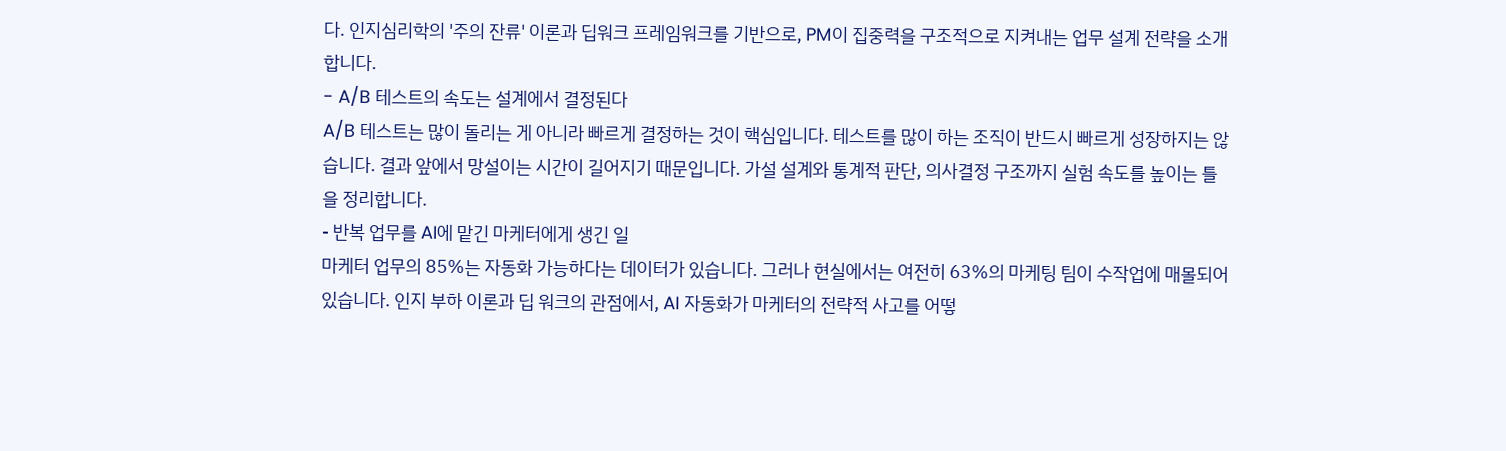다. 인지심리학의 '주의 잔류' 이론과 딥워크 프레임워크를 기반으로, PM이 집중력을 구조적으로 지켜내는 업무 설계 전략을 소개합니다.
- A/B 테스트의 속도는 설계에서 결정된다
A/B 테스트는 많이 돌리는 게 아니라 빠르게 결정하는 것이 핵심입니다. 테스트를 많이 하는 조직이 반드시 빠르게 성장하지는 않습니다. 결과 앞에서 망설이는 시간이 길어지기 때문입니다. 가설 설계와 통계적 판단, 의사결정 구조까지 실험 속도를 높이는 틀을 정리합니다.
- 반복 업무를 AI에 맡긴 마케터에게 생긴 일
마케터 업무의 85%는 자동화 가능하다는 데이터가 있습니다. 그러나 현실에서는 여전히 63%의 마케팅 팀이 수작업에 매몰되어 있습니다. 인지 부하 이론과 딥 워크의 관점에서, AI 자동화가 마케터의 전략적 사고를 어떻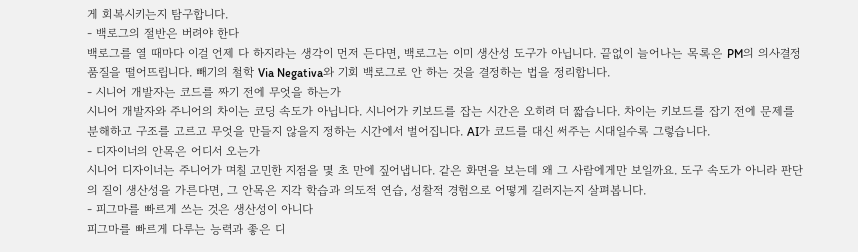게 회복시키는지 탐구합니다.
- 백로그의 절반은 버려야 한다
백로그를 열 때마다 이걸 언제 다 하지라는 생각이 먼저 든다면, 백로그는 이미 생산성 도구가 아닙니다. 끝없이 늘어나는 목록은 PM의 의사결정 품질을 떨어뜨립니다. 빼기의 철학 Via Negativa와 기회 백로그로 안 하는 것을 결정하는 법을 정리합니다.
- 시니어 개발자는 코드를 짜기 전에 무엇을 하는가
시니어 개발자와 주니어의 차이는 코딩 속도가 아닙니다. 시니어가 키보드를 잡는 시간은 오히려 더 짧습니다. 차이는 키보드를 잡기 전에 문제를 분해하고 구조를 고르고 무엇을 만들지 않을지 정하는 시간에서 벌어집니다. AI가 코드를 대신 써주는 시대일수록 그렇습니다.
- 디자이너의 안목은 어디서 오는가
시니어 디자이너는 주니어가 며칠 고민한 지점을 몇 초 만에 짚어냅니다. 같은 화면을 보는데 왜 그 사람에게만 보일까요. 도구 속도가 아니라 판단의 질이 생산성을 가른다면, 그 안목은 지각 학습과 의도적 연습, 성찰적 경험으로 어떻게 길러지는지 살펴봅니다.
- 피그마를 빠르게 쓰는 것은 생산성이 아니다
피그마를 빠르게 다루는 능력과 좋은 디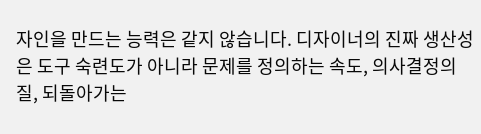자인을 만드는 능력은 같지 않습니다. 디자이너의 진짜 생산성은 도구 숙련도가 아니라 문제를 정의하는 속도, 의사결정의 질, 되돌아가는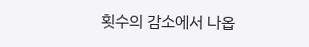횟수의 감소에서 나옵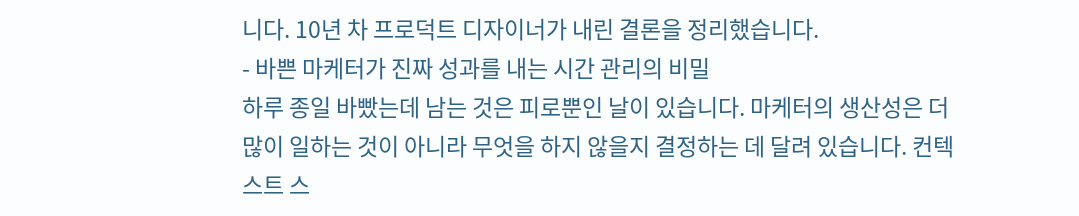니다. 10년 차 프로덕트 디자이너가 내린 결론을 정리했습니다.
- 바쁜 마케터가 진짜 성과를 내는 시간 관리의 비밀
하루 종일 바빴는데 남는 것은 피로뿐인 날이 있습니다. 마케터의 생산성은 더 많이 일하는 것이 아니라 무엇을 하지 않을지 결정하는 데 달려 있습니다. 컨텍스트 스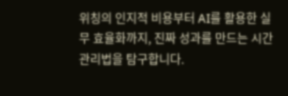위칭의 인지적 비용부터 AI를 활용한 실무 효율화까지, 진짜 성과를 만드는 시간 관리법을 탐구합니다.